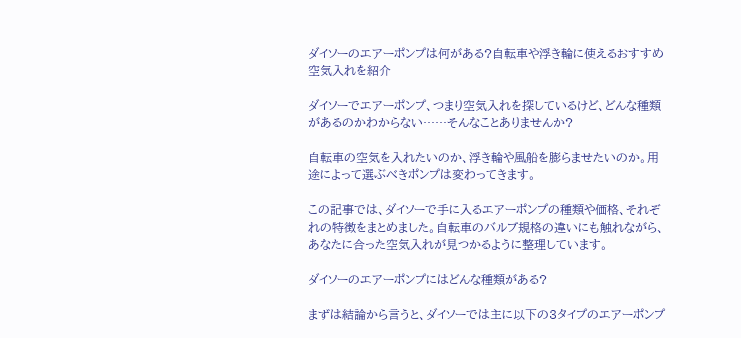ダイソーのエアーポンプは何がある?自転車や浮き輪に使えるおすすめ空気入れを紹介

ダイソーでエアーポンプ、つまり空気入れを探しているけど、どんな種類があるのかわからない……そんなことありませんか?

自転車の空気を入れたいのか、浮き輪や風船を膨らませたいのか。用途によって選ぶべきポンプは変わってきます。

この記事では、ダイソーで手に入るエアーポンプの種類や価格、それぞれの特徴をまとめました。自転車のバルブ規格の違いにも触れながら、あなたに合った空気入れが見つかるように整理しています。

ダイソーのエアーポンプにはどんな種類がある?

まずは結論から言うと、ダイソーでは主に以下の3タイプのエアーポンプ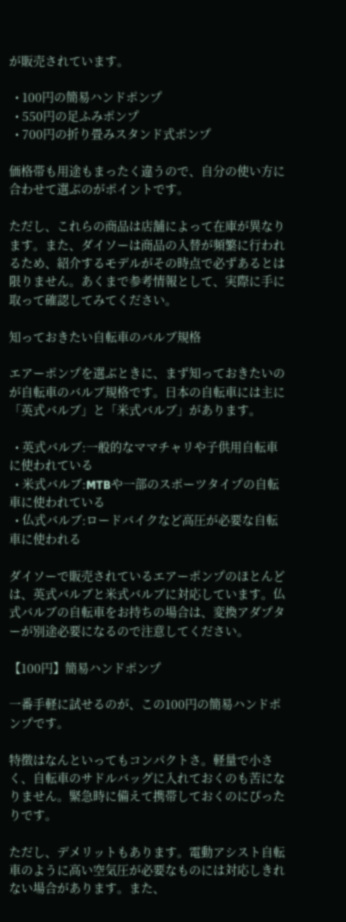が販売されています。

  • 100円の簡易ハンドポンプ
  • 550円の足ふみポンプ
  • 700円の折り畳みスタンド式ポンプ

価格帯も用途もまったく違うので、自分の使い方に合わせて選ぶのがポイントです。

ただし、これらの商品は店舗によって在庫が異なります。また、ダイソーは商品の入替が頻繁に行われるため、紹介するモデルがその時点で必ずあるとは限りません。あくまで参考情報として、実際に手に取って確認してみてください。

知っておきたい自転車のバルブ規格

エアーポンプを選ぶときに、まず知っておきたいのが自転車のバルブ規格です。日本の自転車には主に「英式バルブ」と「米式バルブ」があります。

  • 英式バルブ:一般的なママチャリや子供用自転車に使われている
  • 米式バルブ:MTBや一部のスポーツタイプの自転車に使われている
  • 仏式バルブ:ロードバイクなど高圧が必要な自転車に使われる

ダイソーで販売されているエアーポンプのほとんどは、英式バルブと米式バルブに対応しています。仏式バルブの自転車をお持ちの場合は、変換アダプターが別途必要になるので注意してください。

【100円】簡易ハンドポンプ

一番手軽に試せるのが、この100円の簡易ハンドポンプです。

特徴はなんといってもコンパクトさ。軽量で小さく、自転車のサドルバッグに入れておくのも苦になりません。緊急時に備えて携帯しておくのにぴったりです。

ただし、デメリットもあります。電動アシスト自転車のように高い空気圧が必要なものには対応しきれない場合があります。また、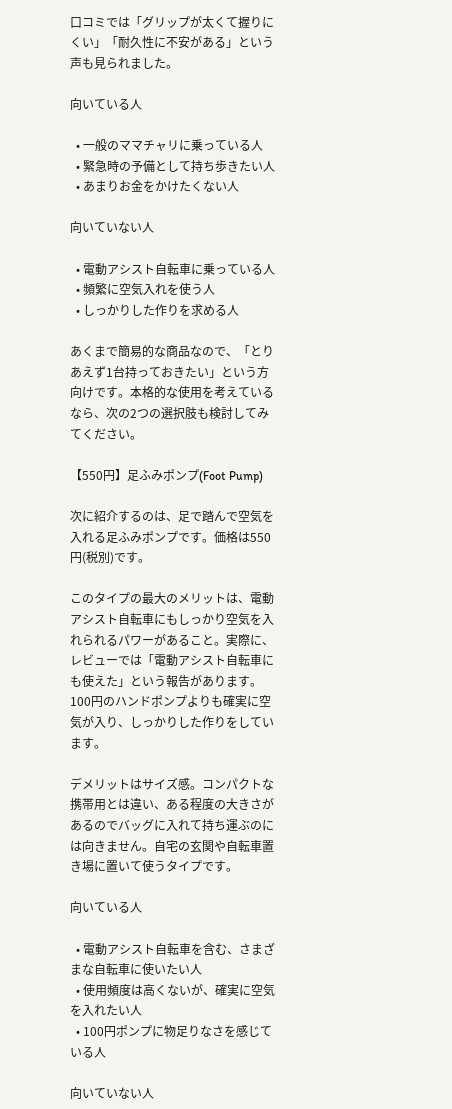口コミでは「グリップが太くて握りにくい」「耐久性に不安がある」という声も見られました。

向いている人

  • 一般のママチャリに乗っている人
  • 緊急時の予備として持ち歩きたい人
  • あまりお金をかけたくない人

向いていない人

  • 電動アシスト自転車に乗っている人
  • 頻繁に空気入れを使う人
  • しっかりした作りを求める人

あくまで簡易的な商品なので、「とりあえず1台持っておきたい」という方向けです。本格的な使用を考えているなら、次の2つの選択肢も検討してみてください。

【550円】足ふみポンプ(Foot Pump)

次に紹介するのは、足で踏んで空気を入れる足ふみポンプです。価格は550円(税別)です。

このタイプの最大のメリットは、電動アシスト自転車にもしっかり空気を入れられるパワーがあること。実際に、レビューでは「電動アシスト自転車にも使えた」という報告があります。100円のハンドポンプよりも確実に空気が入り、しっかりした作りをしています。

デメリットはサイズ感。コンパクトな携帯用とは違い、ある程度の大きさがあるのでバッグに入れて持ち運ぶのには向きません。自宅の玄関や自転車置き場に置いて使うタイプです。

向いている人

  • 電動アシスト自転車を含む、さまざまな自転車に使いたい人
  • 使用頻度は高くないが、確実に空気を入れたい人
  • 100円ポンプに物足りなさを感じている人

向いていない人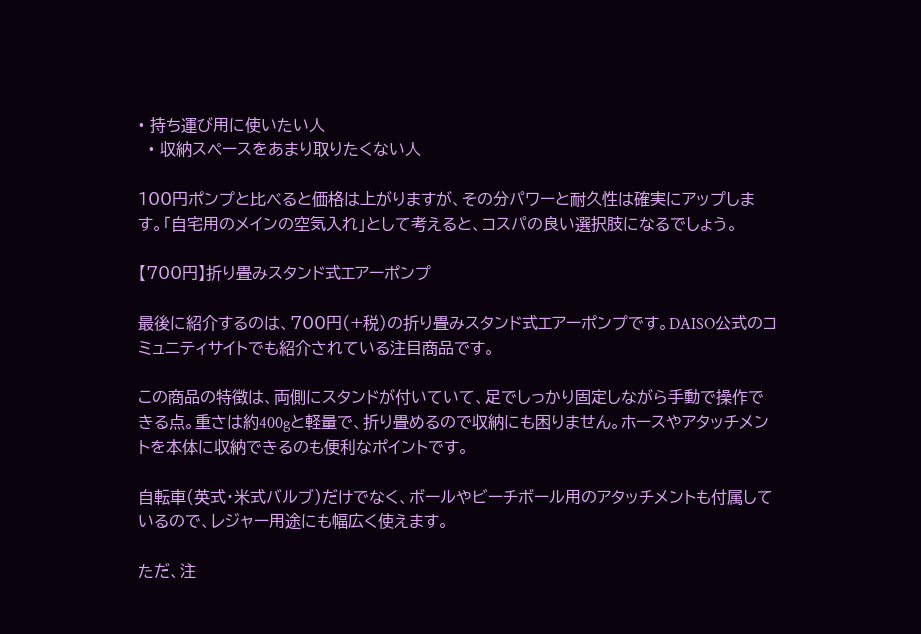• 持ち運び用に使いたい人
  • 収納スペースをあまり取りたくない人

100円ポンプと比べると価格は上がりますが、その分パワーと耐久性は確実にアップします。「自宅用のメインの空気入れ」として考えると、コスパの良い選択肢になるでしょう。

【700円】折り畳みスタンド式エアーポンプ

最後に紹介するのは、700円(+税)の折り畳みスタンド式エアーポンプです。DAISO公式のコミュニティサイトでも紹介されている注目商品です。

この商品の特徴は、両側にスタンドが付いていて、足でしっかり固定しながら手動で操作できる点。重さは約400gと軽量で、折り畳めるので収納にも困りません。ホースやアタッチメントを本体に収納できるのも便利なポイントです。

自転車(英式・米式バルブ)だけでなく、ボールやビーチボール用のアタッチメントも付属しているので、レジャー用途にも幅広く使えます。

ただ、注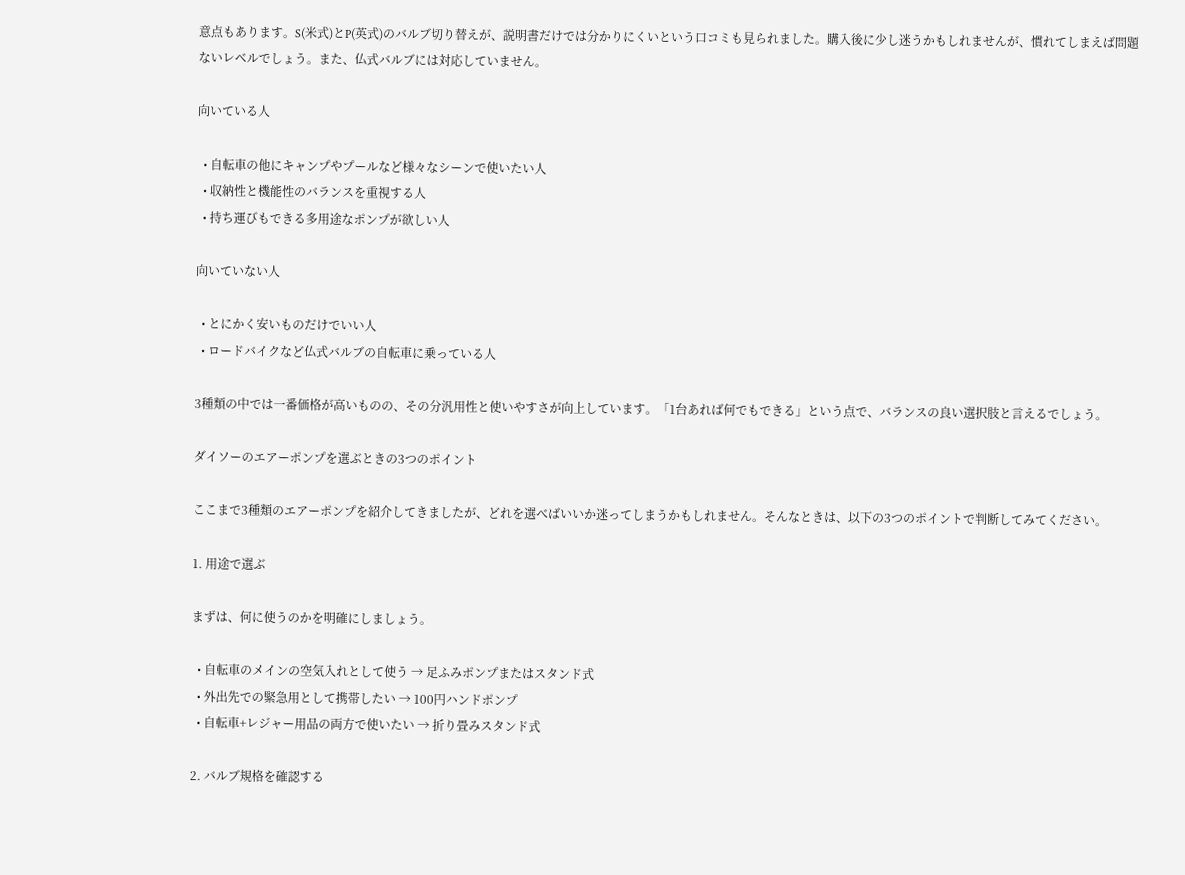意点もあります。S(米式)とP(英式)のバルブ切り替えが、説明書だけでは分かりにくいという口コミも見られました。購入後に少し迷うかもしれませんが、慣れてしまえば問題ないレベルでしょう。また、仏式バルブには対応していません。

向いている人

  • 自転車の他にキャンプやプールなど様々なシーンで使いたい人
  • 収納性と機能性のバランスを重視する人
  • 持ち運びもできる多用途なポンプが欲しい人

向いていない人

  • とにかく安いものだけでいい人
  • ロードバイクなど仏式バルブの自転車に乗っている人

3種類の中では一番価格が高いものの、その分汎用性と使いやすさが向上しています。「1台あれば何でもできる」という点で、バランスの良い選択肢と言えるでしょう。

ダイソーのエアーポンプを選ぶときの3つのポイント

ここまで3種類のエアーポンプを紹介してきましたが、どれを選べばいいか迷ってしまうかもしれません。そんなときは、以下の3つのポイントで判断してみてください。

1. 用途で選ぶ

まずは、何に使うのかを明確にしましょう。

  • 自転車のメインの空気入れとして使う → 足ふみポンプまたはスタンド式
  • 外出先での緊急用として携帯したい → 100円ハンドポンプ
  • 自転車+レジャー用品の両方で使いたい → 折り畳みスタンド式

2. バルブ規格を確認する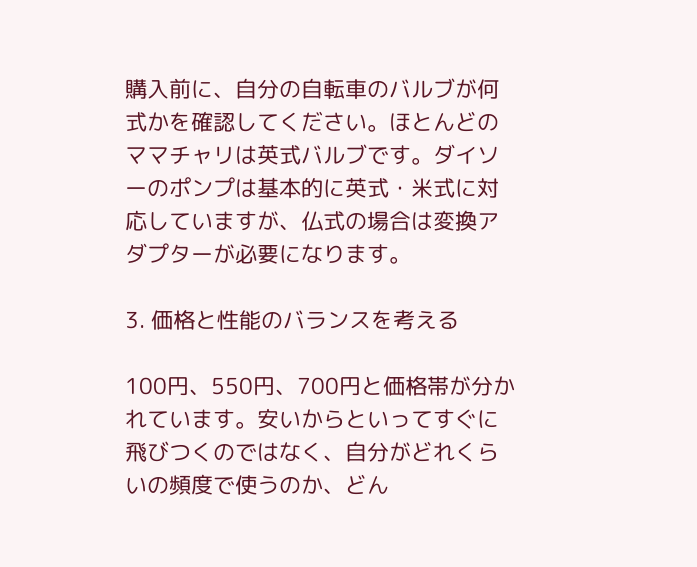購入前に、自分の自転車のバルブが何式かを確認してください。ほとんどのママチャリは英式バルブです。ダイソーのポンプは基本的に英式・米式に対応していますが、仏式の場合は変換アダプターが必要になります。

3. 価格と性能のバランスを考える

100円、550円、700円と価格帯が分かれています。安いからといってすぐに飛びつくのではなく、自分がどれくらいの頻度で使うのか、どん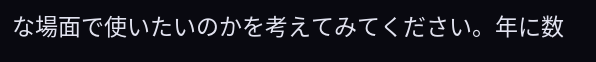な場面で使いたいのかを考えてみてください。年に数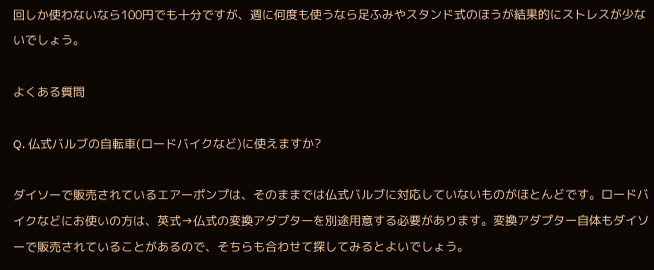回しか使わないなら100円でも十分ですが、週に何度も使うなら足ふみやスタンド式のほうが結果的にストレスが少ないでしょう。

よくある質問

Q. 仏式バルブの自転車(ロードバイクなど)に使えますか?

ダイソーで販売されているエアーポンプは、そのままでは仏式バルブに対応していないものがほとんどです。ロードバイクなどにお使いの方は、英式→仏式の変換アダプターを別途用意する必要があります。変換アダプター自体もダイソーで販売されていることがあるので、そちらも合わせて探してみるとよいでしょう。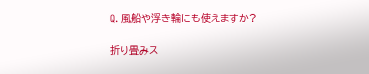Q. 風船や浮き輪にも使えますか?

折り畳みス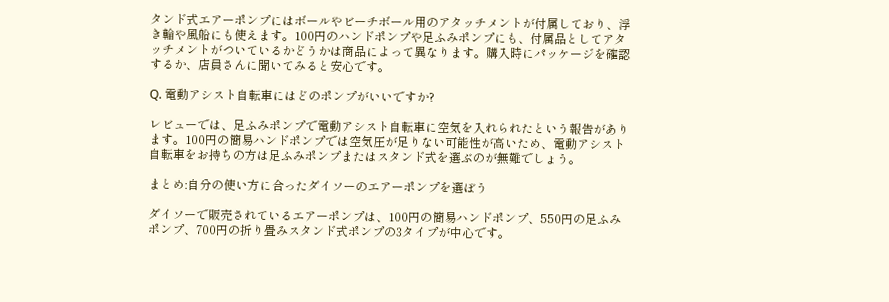タンド式エアーポンプにはボールやビーチボール用のアタッチメントが付属しており、浮き輪や風船にも使えます。100円のハンドポンプや足ふみポンプにも、付属品としてアタッチメントがついているかどうかは商品によって異なります。購入時にパッケージを確認するか、店員さんに聞いてみると安心です。

Q. 電動アシスト自転車にはどのポンプがいいですか?

レビューでは、足ふみポンプで電動アシスト自転車に空気を入れられたという報告があります。100円の簡易ハンドポンプでは空気圧が足りない可能性が高いため、電動アシスト自転車をお持ちの方は足ふみポンプまたはスタンド式を選ぶのが無難でしょう。

まとめ:自分の使い方に合ったダイソーのエアーポンプを選ぼう

ダイソーで販売されているエアーポンプは、100円の簡易ハンドポンプ、550円の足ふみポンプ、700円の折り畳みスタンド式ポンプの3タイプが中心です。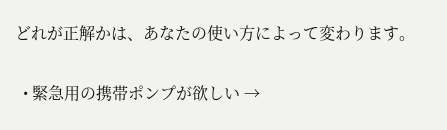どれが正解かは、あなたの使い方によって変わります。

  • 緊急用の携帯ポンプが欲しい →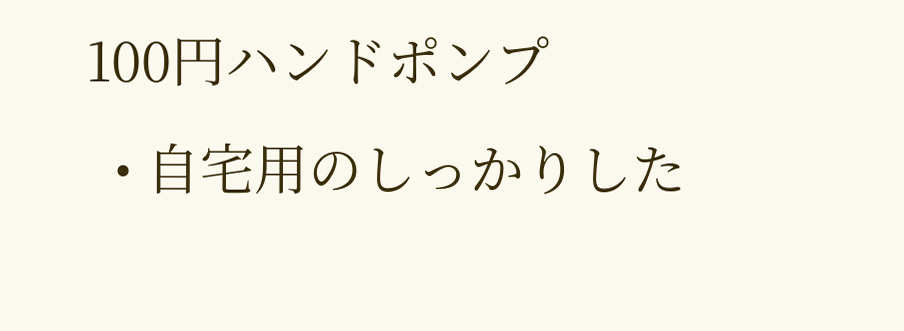100円ハンドポンプ
  • 自宅用のしっかりした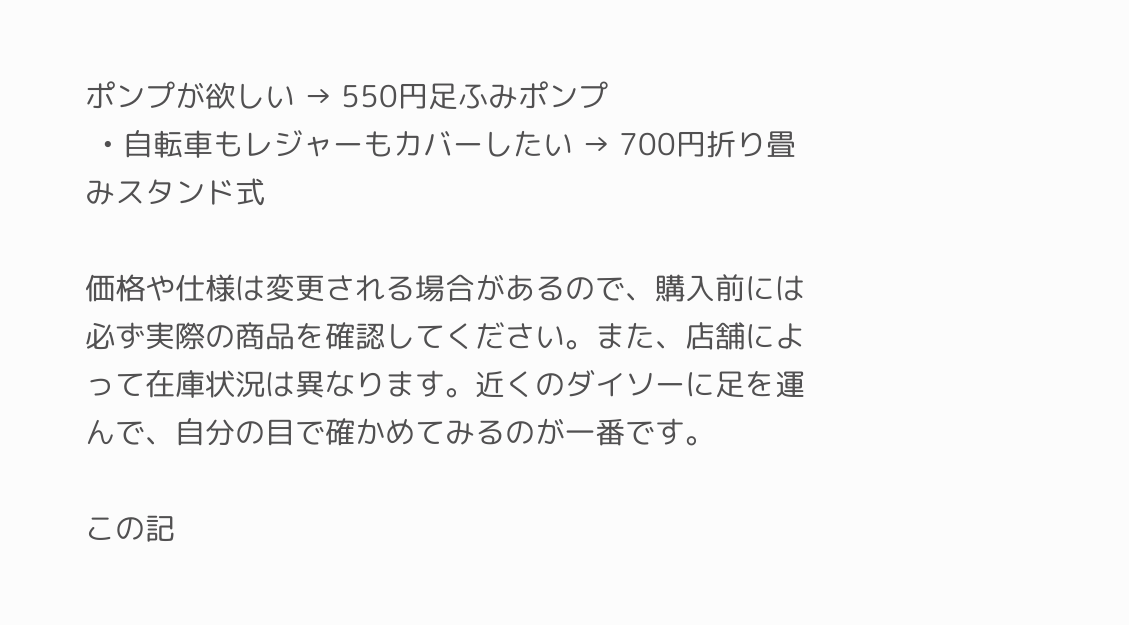ポンプが欲しい → 550円足ふみポンプ
  • 自転車もレジャーもカバーしたい → 700円折り畳みスタンド式

価格や仕様は変更される場合があるので、購入前には必ず実際の商品を確認してください。また、店舗によって在庫状況は異なります。近くのダイソーに足を運んで、自分の目で確かめてみるのが一番です。

この記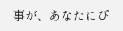事が、あなたにぴ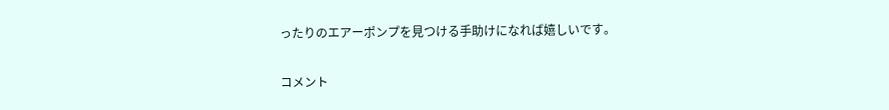ったりのエアーポンプを見つける手助けになれば嬉しいです。

コメント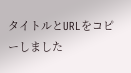タイトルとURLをコピーしました